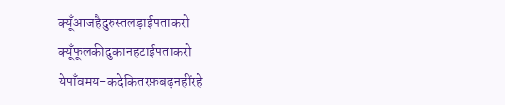क्यूँआजहैदुरुस्तलड़ाईपताकरो
क्यूँफूलकीदुकानहटाईपताकरो
येपाँवमय-कदेकितरफ़बढ़नहींरहे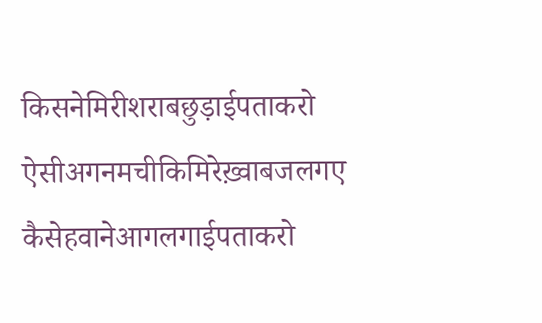किसनेमिरीशराबछुड़ाईपताकरो
ऐसीअगनमचीकिमिरेख़्वाबजलगए
कैसेहवानेआगलगाईपताकरो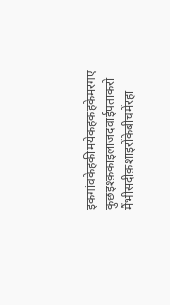इकगांवकेहकीमयेकहकहकेमरगए
कुछइश्क़काइलाजदवाईपताकरो
मैंभीसदीक़शाइरोंकेबीचमेंरहा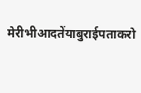मेरीभीआदतेंयाबुराईपताकरो